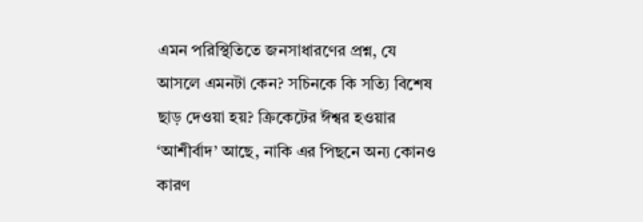এমন পরিস্থিতিতে জনসাধারণের প্রশ্ন, যে আসলে এমনটা কেন? সচিনকে কি সত্যি বিশেষ ছাড় দেওয়া হয়? ক্রিকেটের ঈশ্বর হওয়ার ‘আশীর্বাদ’ আছে, নাকি এর পিছনে অন্য কোনও কারণ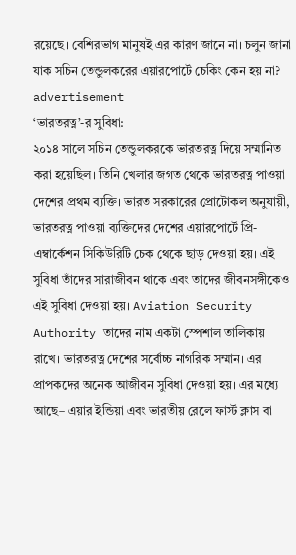রয়েছে। বেশিরভাগ মানুষই এর কারণ জানে না। চলুন জানা যাক সচিন তেন্ডুলকরের এয়ারপোর্টে চেকিং কেন হয় না?
advertisement
‘ভারতরত্ন’-র সুবিধা:
২০১৪ সালে সচিন তেন্ডুলকরকে ভারতরত্ন দিয়ে সম্মানিত করা হয়েছিল। তিনি খেলার জগত থেকে ভারতরত্ন পাওয়া দেশের প্রথম ব্যক্তি। ভারত সরকারের প্রোটোকল অনুযায়ী, ভারতরত্ন পাওয়া ব্যক্তিদের দেশের এয়ারপোর্টে প্রি-এম্বার্কেশন সিকিউরিটি চেক থেকে ছাড় দেওয়া হয়। এই সুবিধা তাঁদের সারাজীবন থাকে এবং তাদের জীবনসঙ্গীকেও এই সুবিধা দেওয়া হয়। Aviation Security Authority তাদের নাম একটা স্পেশাল তালিকায় রাখে। ভারতরত্ন দেশের সর্বোচ্চ নাগরিক সম্মান। এর প্রাপকদের অনেক আজীবন সুবিধা দেওয়া হয়। এর মধ্যে আছে– এয়ার ইন্ডিয়া এবং ভারতীয় রেলে ফার্স্ট ক্লাস বা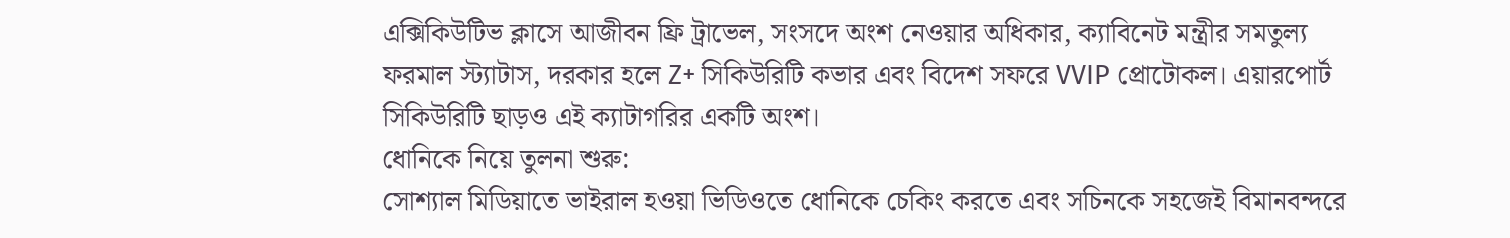এক্সিকিউটিভ ক্লাসে আজীবন ফ্রি ট্রাভেল, সংসদে অংশ নেওয়ার অধিকার, ক্যাবিনেট মন্ত্রীর সমতুল্য ফরমাল স্ট্যাটাস, দরকার হলে Z+ সিকিউরিটি কভার এবং বিদেশ সফরে VVIP প্রোটোকল। এয়ারপোর্ট সিকিউরিটি ছাড়ও এই ক্যাটাগরির একটি অংশ।
ধোনিকে নিয়ে তুলনা শুরু:
সোশ্যাল মিডিয়াতে ভাইরাল হওয়া ভিডিওতে ধোনিকে চেকিং করতে এবং সচিনকে সহজেই বিমানবন্দরে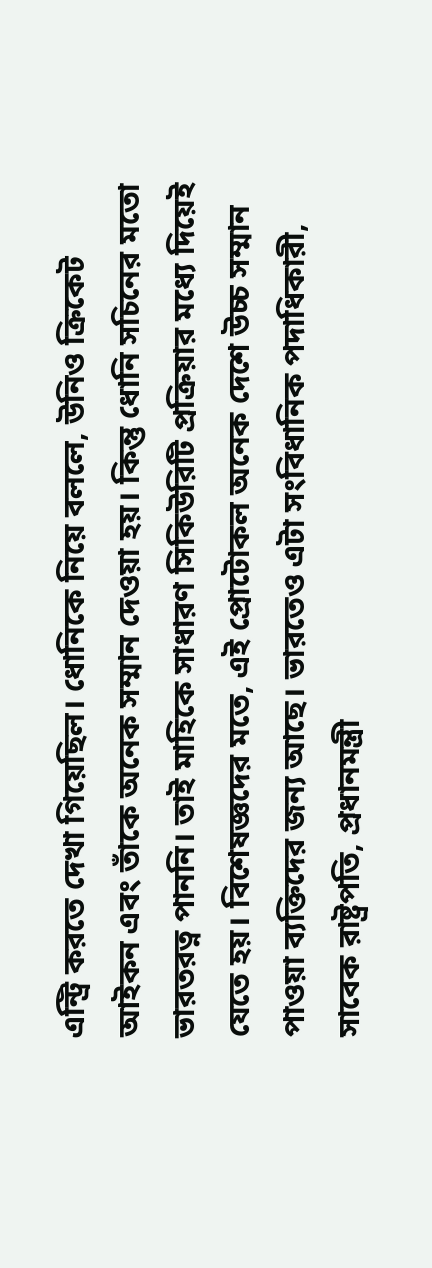এন্ট্রি করতে দেখা গিয়েছিল। ধোনিকে নিয়ে বললে, উনিও ক্রিকেট আইকন এবং তাঁকে অনেক সম্মান দেওয়া হয়। কিন্তু ধোনি সচিনের মতো ভারতরত্ন পাননি। তাই মাহিকে সাধারণ সিকিউরিটি প্রক্রিয়ার মধ্যে দিয়েই যেতে হয়। বিশেষজ্ঞদের মতে, এই প্রোটোকল অনেক দেশে উচ্চ সম্মান পাওয়া ব্যক্তিদের জন্য আছে। ভারতেও এটা সংবিধানিক পদাধিকারী, সাবেক রাষ্ট্রপতি, প্রধানমন্ত্রী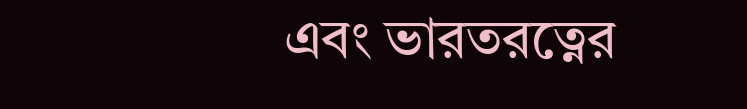এবং ভারতরত্নের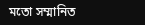মতো সম্মানিত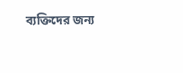ব্যক্তিদের জন্য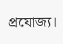প্রযোজ্য।